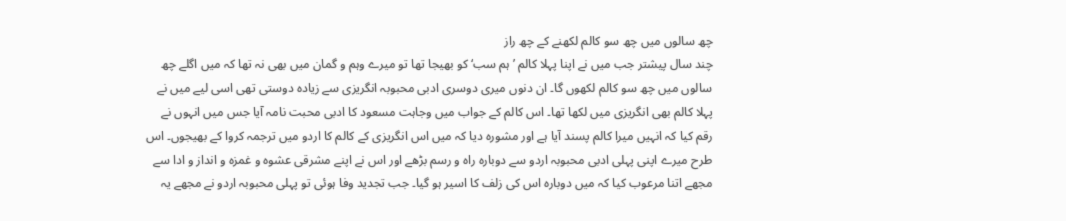چھ سالوں میں چھ سو کالم لکھنے کے چھ راز
چند سال پیشتر جب میں نے اپنا پہلا کالم ’ہم سب‘ کو بھیجا تھا تو میرے وہم و گمان میں بھی نہ تھا کہ میں اگلے چھ سالوں میں چھ سو کالم لکھوں گا۔ ان دنوں میری دوسری ادبی محبوبہ انگریزی سے زیادہ دوستی تھی اسی لیے میں نے پہلا کالم بھی انگریزی میں لکھا تھا۔ اس کالم کے جواب میں وجاہت مسعود کا ادبی محبت نامہ آیا جس میں انہوں نے رقم کیا کہ انہیں میرا کالم پسند آیا ہے اور مشورہ دیا کہ میں اس انگریزی کے کالم کا اردو میں ترجمہ کروا کے بھیجوں۔ اس طرح میرے اپنی پہلی ادبی محبوبہ اردو سے دوبارہ راہ و رسم بڑھے اور اس نے اپنے مشرقی عشوہ و غمزہ و انداز و ادا سے مجھے اتنا مرعوب کیا کہ میں دوبارہ اس کی زلف کا اسیر ہو گیا۔ جب تجدید وفا ہوئی تو پہلی محبوبہ اردو نے مجھے یہ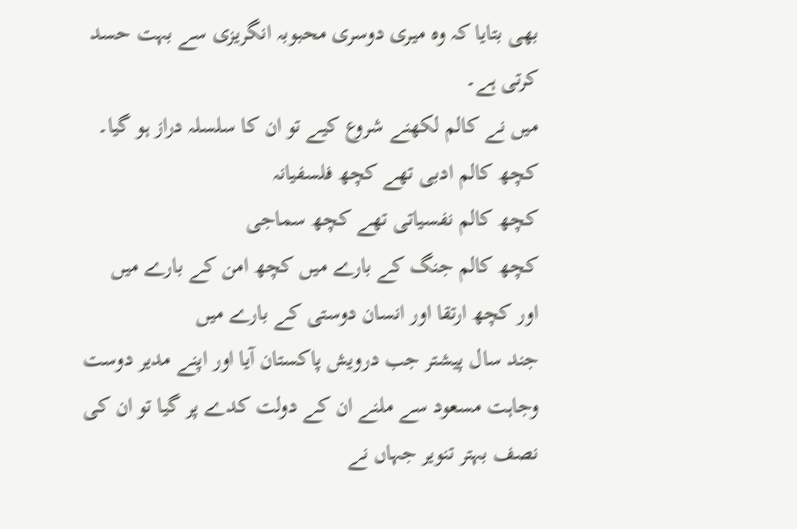بھی بتایا کہ وہ میری دوسری محبوبہ انگریزی سے بہت حسد کرتی ہے۔
میں نے کالم لکھنے شروع کیے تو ان کا سلسلہ دراز ہو گیا۔
کچھ کالم ادبی تھے کچھ فلسفیانہ
کچھ کالم نفسیاتی تھے کچھ سماجی
کچھ کالم جنگ کے بارے میں کچھ امن کے بارے میں
اور کچھ ارتقا اور انسان دوستی کے بارے میں
جند سال پیشتر جب درویش پاکستان آیا اور اپنے مدیر دوست وجاہت مسعود سے ملنے ان کے دولت کدے پر گیا تو ان کی نصف بہتر تنویر جہاں نے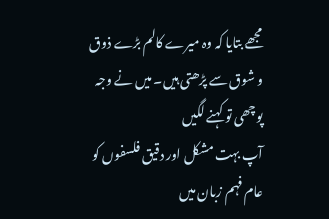مجھے بتایا کہ وہ میرے کالم بڑے ذوق و شوق سے پڑھتی ہیں۔ میں نے وجہ پوچھی تو کہنے لگیں
آپ بہت مشکل اور دقیق فلسفوں کو عام فہم زبان میں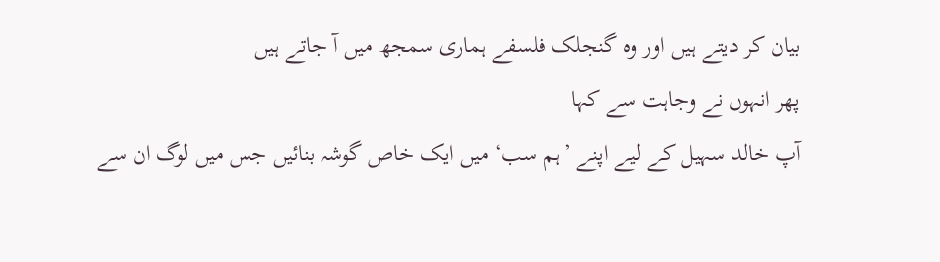بیان کر دیتے ہیں اور وہ گنجلک فلسفے ہماری سمجھ میں آ جاتے ہیں
پھر انہوں نے وجاہت سے کہا
آپ خالد سہیل کے لیے اپنے ’ہم سب‘ میں ایک خاص گوشہ بنائیں جس میں لوگ ان سے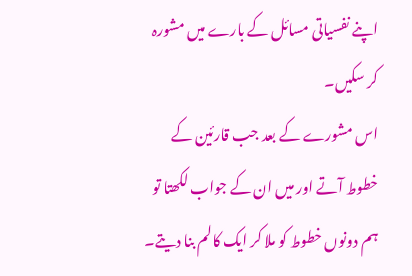اپنے نفسیاتی مسائل کے بارے میں مشورہ کر سکیں۔
اس مشورے کے بعد جب قارئین کے خطوط آتے اور میں ان کے جواب لکھتا تو ہم دونوں خطوط کو ملا کر ایک کالم بنا دیتے۔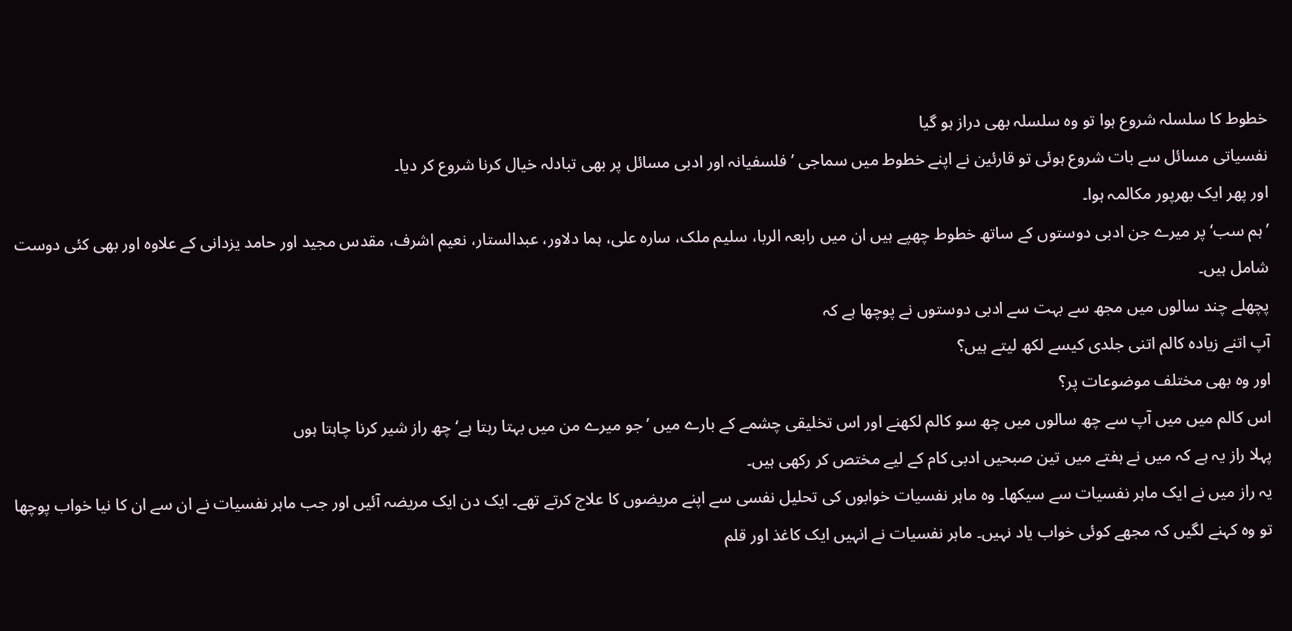خطوط کا سلسلہ شروع ہوا تو وہ سلسلہ بھی دراز ہو گیا
نفسیاتی مسائل سے بات شروع ہوئی تو قارئین نے اپنے خطوط میں سماجی ’فلسفیانہ اور ادبی مسائل پر بھی تبادلہ خیال کرنا شروع کر دیا۔
اور پھر ایک بھرپور مکالمہ ہوا۔
’ہم سب‘ پر میرے جن ادبی دوستوں کے ساتھ خطوط چھپے ہیں ان میں رابعہ الربا، سلیم ملک، سارہ علی، ہما دلاور، عبدالستار، نعیم اشرف، مقدس مجید اور حامد یزدانی کے علاوہ اور بھی کئی دوست شامل ہیں۔
پچھلے چند سالوں میں مجھ سے بہت سے ادبی دوستوں نے پوچھا ہے کہ
آپ اتنے زیادہ کالم اتنی جلدی کیسے لکھ لیتے ہیں؟
اور وہ بھی مختلف موضوعات پر؟
اس کالم میں میں آپ سے چھ سالوں میں چھ سو کالم لکھنے اور اس تخلیقی چشمے کے بارے میں ’جو میرے من میں بہتا رہتا ہے‘ چھ راز شیر کرنا چاہتا ہوں
پہلا راز یہ ہے کہ میں نے ہفتے میں تین صبحیں ادبی کام کے لیے مختص کر رکھی ہیں۔
یہ راز میں نے ایک ماہر نفسیات سے سیکھا۔ وہ ماہر نفسیات خوابوں کی تحلیل نفسی سے اپنے مریضوں کا علاج کرتے تھے۔ ایک دن ایک مریضہ آئیں اور جب ماہر نفسیات نے ان سے ان کا نیا خواب پوچھا تو وہ کہنے لگیں کہ مجھے کوئی خواب یاد نہیں۔ ماہر نفسیات نے انہیں ایک کاغذ اور قلم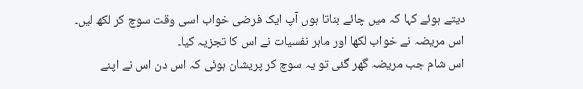دیتے ہوئے کہا کہ میں چائے بناتا ہوں آپ ایک فرضی خواب اسی وقت سوچ کر لکھ لیں۔ اس مریضہ نے خواب لکھا اور ماہر نفسیات نے اس کا تجزیہ کیا۔
اس شام جب مریضہ گھر گئی تو یہ سوچ کر پریشان ہوئی کہ اس دن اس نے اپنے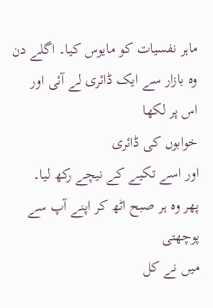ماہر نفسیات کو مایوس کیا۔ اگلے دن وہ بازار سے ایک ڈائری لے آئی اور اس پر لکھا
خوابوں کی ڈائری
اور اسے تکیے کے نیچے رکھ لیا۔
پھر وہ ہر صبح اٹھ کر اپنے آپ سے پوچھتی
میں نے کل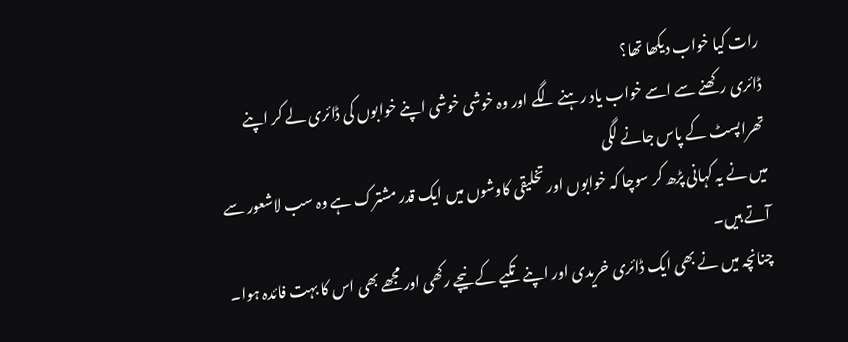رات کیا خواب دیکھا تھا؟
ڈائری رکھنے سے اسے خواب یاد رہنے لگے اور وہ خوشی خوشی اپنے خوابوں کی ڈائری لے کر اپنے تھراپسٹ کے پاس جانے لگی
میں نے یہ کہانی پڑھ کر سوچا کہ خوابوں اور تخلیقی کاوشوں میں ایک قدر مشترک ہے وہ سب لاشعور سے آتے ہیں۔
چنانچہ میں نے بھی ایک ڈائری خریدی اور اپنے تکیے کے نیچے رکھی اور مجھے بھی اس کا بہت فائدہ ہوا۔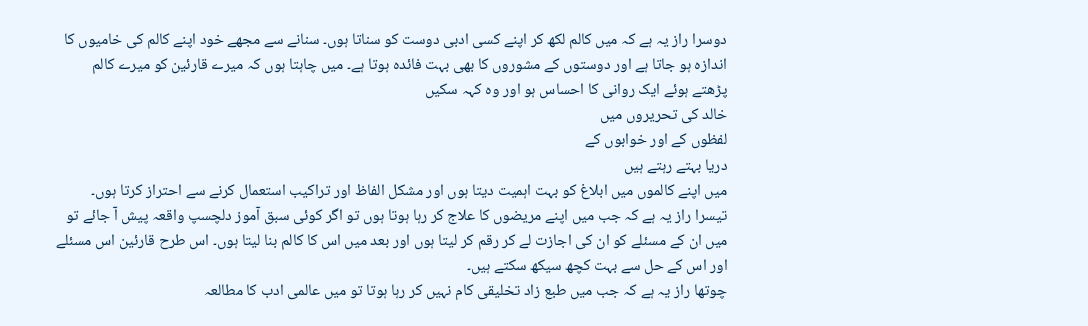دوسرا راز یہ ہے کہ میں کالم لکھ کر اپنے کسی ادبی دوست کو سناتا ہوں۔ سنانے سے مجھے خود اپنے کالم کی خامیوں کا اندازہ ہو جاتا ہے اور دوستوں کے مشوروں کا بھی بہت فائدہ ہوتا ہے۔ میں چاہتا ہوں کہ میرے قارئین کو میرے کالم پڑھتے ہوئے ایک روانی کا احساس ہو اور وہ کہہ سکیں
خالد کی تحریروں میں
لفظوں کے اور خوابوں کے
دریا بہتے رہتے ہیں
میں اپنے کالموں میں ابلاغ کو بہت اہمیت دیتا ہوں اور مشکل الفاظ اور تراکیب استعمال کرنے سے احتراز کرتا ہوں۔
تیسرا راز یہ ہے کہ جب میں اپنے مریضوں کا علاج کر رہا ہوتا ہوں تو اگر کوئی سبق آموز دلچسپ واقعہ پیش آ جائے تو میں ان کے مسئلے کو ان کی اجازت لے کر رقم کر لیتا ہوں اور بعد میں اس کا کالم بنا لیتا ہوں۔ اس طرح قارئین اس مسئلے اور اس کے حل سے بہت کچھ سیکھ سکتے ہیں۔
چوتھا راز یہ ہے کہ جب میں طبع زاد تخلیقی کام نہیں کر رہا ہوتا تو میں عالمی ادب کا مطالعہ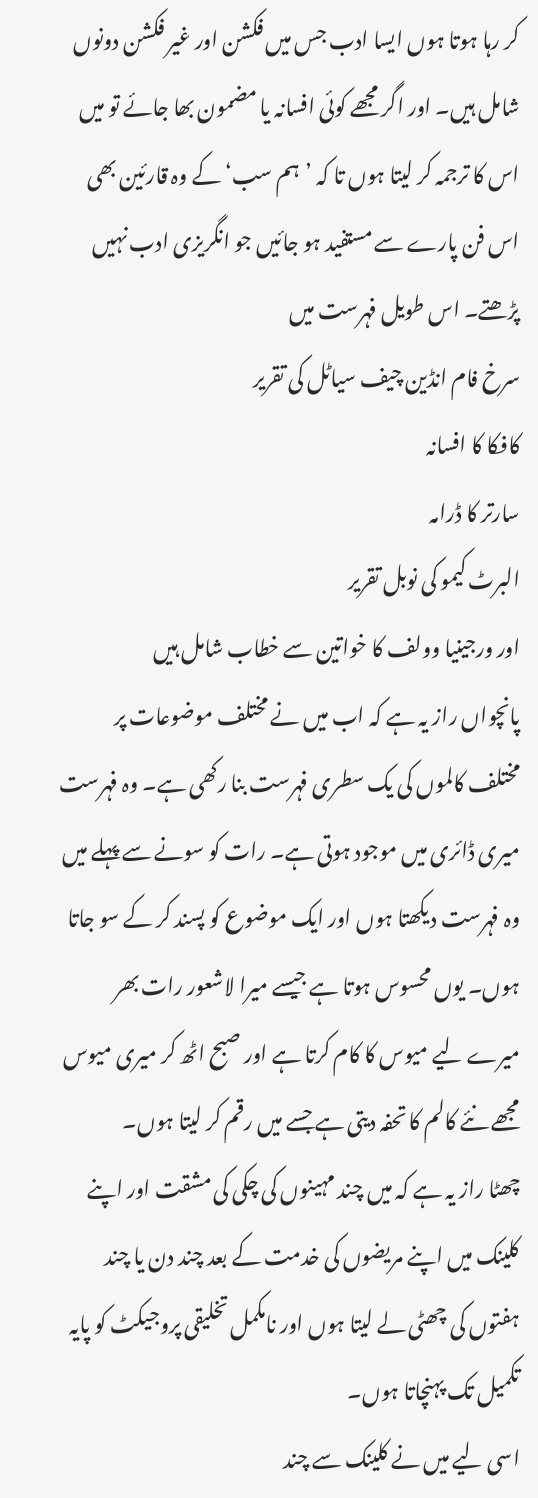کر رہا ہوتا ہوں ایسا ادب جس میں فکشن اور غیر فکشن دونوں شامل ہیں۔ اور اگر مجھے کوئی افسانہ یا مضمون بھا جائے تو میں اس کا ترجمہ کر لیتا ہوں تا کہ ’ہم سب‘ کے وہ قارئین بھی اس فن پارے سے مستفید ہو جائیں جو انگریزی ادب نہیں پڑھتے۔ اس طویل فہرست میں
سرخ فام انڈین چیف سیاٹل کی تقریر
کافکا کا افسانہ
سارتر کا ڈرامہ
البرٹ کیمو کی نوبل تقریر
اور ورجینیا وولف کا خواتین سے خطاب شامل ہیں
پانچواں راز یہ ہے کہ اب میں نے مختلف موضوعات پر مختلف کالموں کی یک سطری فہرست بنا رکھی ہے۔ وہ فہرست میری ڈائری میں موجود ہوتی ہے۔ رات کو سونے سے پہلے میں وہ فہرست دیکھتا ہوں اور ایک موضوع کو پسند کر کے سو جاتا ہوں۔ یوں محسوس ہوتا ہے جیسے میرا لاشعور رات بھر میرے لیے میوس کا کام کرتا ہے اور صبح اٹھ کر میری میوس مجھے نئے کالم کا تحفہ دیتی ہے جسے میں رقم کر لیتا ہوں۔
چھٹا راز یہ ہے کہ میں چند مہینوں کی چکی کی مشقت اور اپنے کلینک میں اپنے مریضوں کی خدمت کے بعد چند دن یا چند ہفتوں کی چھٹی لے لیتا ہوں اور نامکمل تخلیقی پروجیکٹ کو پایہ تکمیل تک پہنچاتا ہوں۔
اسی لیے میں نے کلینک سے چند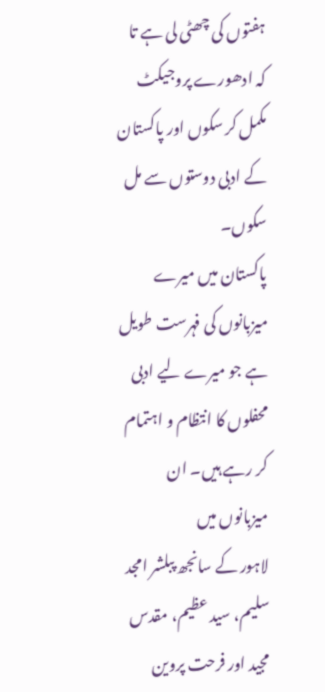ہفتوں کی چھٹی لی ہے تا کہ ادھورے پروجیکٹ مکمل کر سکوں اور پاکستان کے ادبی دوستوں سے مل سکوں۔
پاکستان میں میرے میزبانوں کی فہرست طویل ہے جو میرے لیے ادبی محفلوں کا انتظام و اہتمام کر رہے ہیں۔ ان میزبانوں میں
لاہور کے سانجھ پبلشر امجد سلیم، سید عظیم، مقدس مجید اور فرحت پروین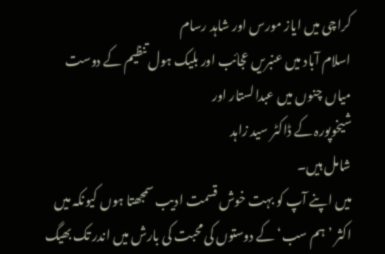کراچی میں ایاز مورس اور شاہد رسام
اسلام آباد میں عنبریں عجائب اور بلیک ہول تنظیم کے دوست
میاں چنوں میں عبدالستار اور
شیخوپورہ کے ڈاکٹر سید زاہد
شامل ہیں۔
میں اپنے آپ کو بہت خوش قسمت ادیب سمجھتا ہوں کیونکہ میں اکثر ’ہم سب‘ کے دوستوں کی محبت کی بارش میں اندر تک بھیگ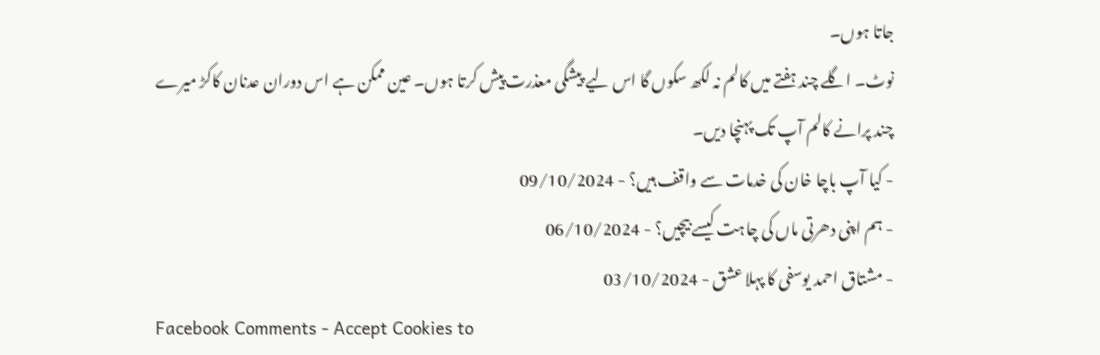جاتا ہوں۔
نوٹ۔ اگلے چند ہفتے میں کالم نہ لکھ سکوں گا اس لیے پیشگی معذرت پیش کرتا ہوں۔ عین ممکن ہے اس دوران عدنان کاکڑ میرے چند پرانے کالم آپ تک پہنچا دیں۔
- کیا آپ باچا خان کی خدمات سے واقف ہیں؟ - 09/10/2024
- ہم اپنی دھرتی ماں کی چاہت کیسے بیچیں؟ - 06/10/2024
- مشتاق احمد یوسفی کا پہلا عشق - 03/10/2024
Facebook Comments - Accept Cookies to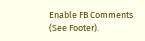Enable FB Comments (See Footer).